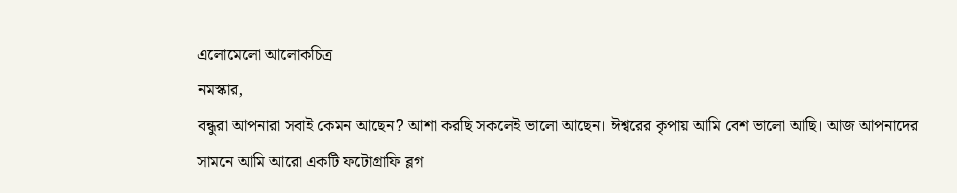এলোমেলো আলোকচিত্র
নমস্কার,
বন্ধুরা আপনারা সবাই কেমন আছেন? আশা করছি সকলেই ভালো আছেন। ঈশ্বরের কৃপায় আমি বেশ ভালো আছি। আজ আপনাদের সামনে আমি আরো একটি ফটোগ্রাফি ব্লগ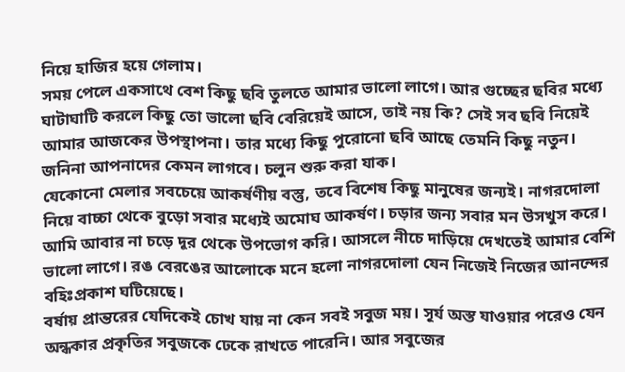নিয়ে হাজির হয়ে গেলাম।
সময় পেলে একসাথে বেশ কিছু ছবি তুলতে আমার ভালো লাগে। আর গুচ্ছের ছবির মধ্যে ঘাটাঘাটি করলে কিছু তো ভালো ছবি বেরিয়েই আসে, তাই নয় কি? সেই সব ছবি নিয়েই আমার আজকের উপস্থাপনা। তার মধ্যে কিছু পুরোনো ছবি আছে তেমনি কিছু নতুন। জনিনা আপনাদের কেমন লাগবে। চলুন শুরু করা যাক।
যেকোনো মেলার সবচেয়ে আকর্ষণীয় বস্তু, তবে বিশেষ কিছু মানুষের জন্যই। নাগরদোলা নিয়ে বাচ্চা থেকে বুড়ো সবার মধ্যেই অমোঘ আকর্ষণ। চড়ার জন্য সবার মন উসখুস করে। আমি আবার না চড়ে দূর থেকে উপভোগ করি। আসলে নীচে দাড়িয়ে দেখতেই আমার বেশি ভালো লাগে। রঙ বেরঙের আলোকে মনে হলো নাগরদোলা যেন নিজেই নিজের আনন্দের বহিঃপ্রকাশ ঘটিয়েছে।
বর্ষায় প্রান্তরের যেদিকেই চোখ যায় না কেন সবই সবুজ ময়। সূর্য অস্ত যাওয়ার পরেও যেন অন্ধকার প্রকৃতির সবুজকে ঢেকে রাখতে পারেনি। আর সবুজের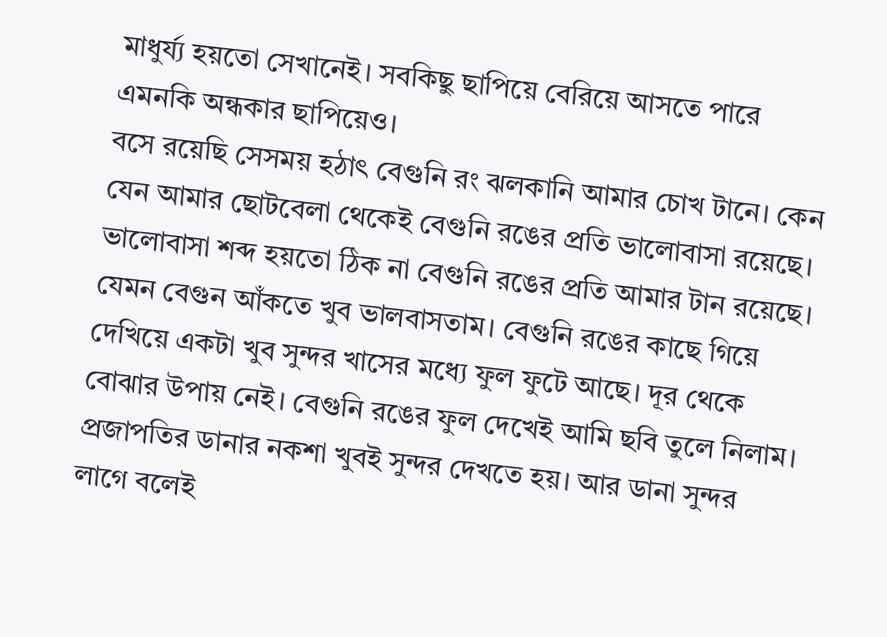মাধুর্য্য হয়তো সেখানেই। সবকিছু ছাপিয়ে বেরিয়ে আসতে পারে এমনকি অন্ধকার ছাপিয়েও।
বসে রয়েছি সেসময় হঠাৎ বেগুনি রং ঝলকানি আমার চোখ টানে। কেন যেন আমার ছোটবেলা থেকেই বেগুনি রঙের প্রতি ভালোবাসা রয়েছে। ভালোবাসা শব্দ হয়তো ঠিক না বেগুনি রঙের প্রতি আমার টান রয়েছে। যেমন বেগুন আঁকতে খুব ভালবাসতাম। বেগুনি রঙের কাছে গিয়ে দেখিয়ে একটা খুব সুন্দর খাসের মধ্যে ফুল ফুটে আছে। দূর থেকে বোঝার উপায় নেই। বেগুনি রঙের ফুল দেখেই আমি ছবি তুলে নিলাম।
প্রজাপতির ডানার নকশা খুবই সুন্দর দেখতে হয়। আর ডানা সুন্দর লাগে বলেই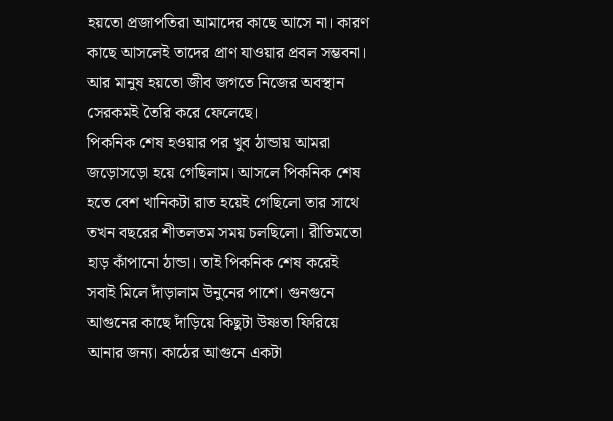হয়তো প্রজাপতিরা আমাদের কাছে আসে না। কারণ কাছে আসলেই তাদের প্রাণ যাওয়ার প্রবল সম্ভবনা। আর মানুষ হয়তো জীব জগতে নিজের অবস্থান সেরকমই তৈরি করে ফেলেছে।
পিকনিক শেষ হওয়ার পর খুব ঠান্ডায় আমরা জড়োসড়ো হয়ে গেছিলাম। আসলে পিকনিক শেষ হতে বেশ খানিকটা রাত হয়েই গেছিলো তার সাথে তখন বছরের শীতলতম সময় চলছিলো। রীতিমতো হাড় কাঁপানো ঠান্ডা। তাই পিকনিক শেষ করেই সবাই মিলে দাঁড়ালাম উনুনের পাশে। গুনগুনে আগুনের কাছে দাঁড়িয়ে কিছুটা উষ্ণতা ফিরিয়ে আনার জন্য। কাঠের আগুনে একটা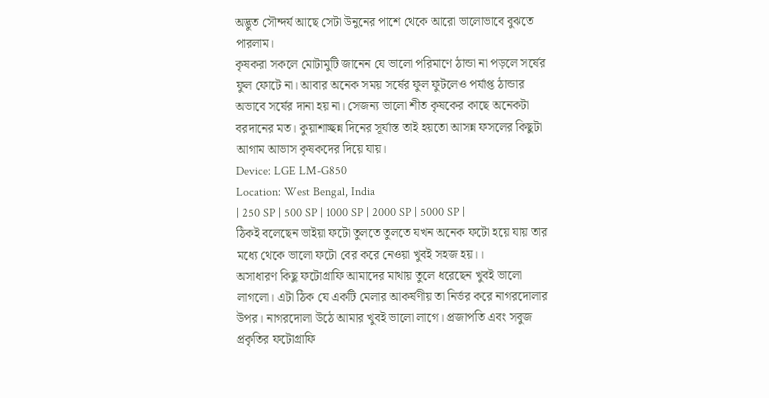অদ্ভুত সৌন্দর্য আছে সেটা উনুনের পাশে থেকে আরো ভালোভাবে বুঝতে পারলাম।
কৃষকরা সকলে মোটামুটি জানেন যে ভালো পরিমাণে ঠান্ডা না পড়লে সর্ষের ফুল ফোটে না। আবার অনেক সময় সর্ষের ফুল ফুটলেও পর্যাপ্ত ঠান্ডার অভাবে সর্ষের দানা হয় না। সেজন্য ভালো শীত কৃষকের কাছে অনেকটা বরদানের মত। কুয়াশাচ্ছন্ন দিনের সূর্যাস্ত তাই হয়তো আসন্ন ফসলের কিছুটা আগাম আভাস কৃষকদের দিয়ে যায়।
Device: LGE LM-G850
Location: West Bengal, India
| 250 SP | 500 SP | 1000 SP | 2000 SP | 5000 SP |
ঠিকই বলেছেন ভাইয়া ফটো তুলতে তুলতে যখন অনেক ফটো হয়ে যায় তার মধ্যে থেকে ভালো ফটো বের করে নেওয়া খুবই সহজ হয়।।
অসাধারণ কিছু ফটোগ্রাফি আমাদের মাথায় তুলে ধরেছেন খুবই ভালো লাগলো। এটা ঠিক যে একটি মেলার আকর্ষণীয় তা নির্ভর করে নাগরদোলার উপর। নাগরদোলা উঠে আমার খুবই ভালো লাগে। প্রজাপতি এবং সবুজ প্রকৃতির ফটোগ্রাফি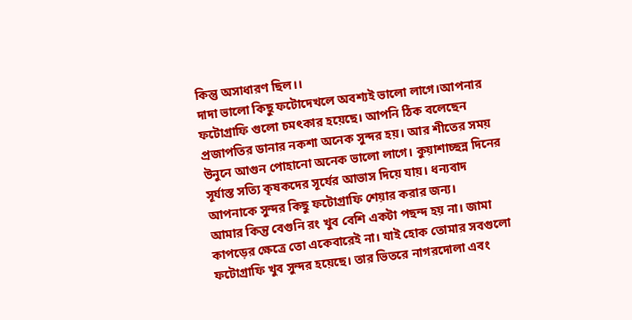কিন্তু অসাধারণ ছিল।।
দাদা ভালো কিছু ফটোদেখলে অবশ্যই ভালো লাগে।আপনার ফটোগ্রাফি গুলো চমৎকার হয়েছে। আপনি ঠিক বলেছেন প্রজাপতির ডানার নকশা অনেক সুন্দর হয়। আর শীতের সময় উনুনে আগুন পোহানো অনেক ভালো লাগে। কুয়াশাচ্ছন্ন দিনের সূর্যাস্ত সত্যি কৃষকদের সূর্যের আভাস দিয়ে যায়। ধন্যবাদ আপনাকে সুন্দর কিছু ফটোগ্রাফি শেয়ার করার জন্য।
আমার কিন্তু বেগুনি রং খুব বেশি একটা পছন্দ হয় না। জামা কাপড়ের ক্ষেত্রে তো একেবারেই না। যাই হোক তোমার সবগুলো ফটোগ্রাফি খুব সুন্দর হয়েছে। তার ভিতরে নাগরদোলা এবং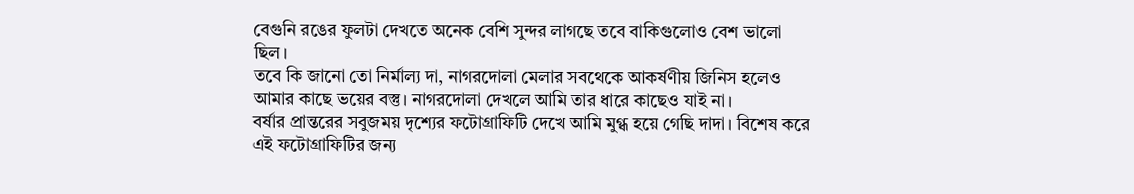বেগুনি রঙের ফুলটা দেখতে অনেক বেশি সুন্দর লাগছে তবে বাকিগুলোও বেশ ভালো ছিল।
তবে কি জানো তো নির্মাল্য দা, নাগরদোলা মেলার সবথেকে আকর্ষণীয় জিনিস হলেও আমার কাছে ভয়ের বস্তু। নাগরদোলা দেখলে আমি তার ধারে কাছেও যাই না।
বর্ষার প্রান্তরের সবুজময় দৃশ্যের ফটোগ্রাফিটি দেখে আমি মুগ্ধ হয়ে গেছি দাদা। বিশেষ করে এই ফটোগ্রাফিটির জন্য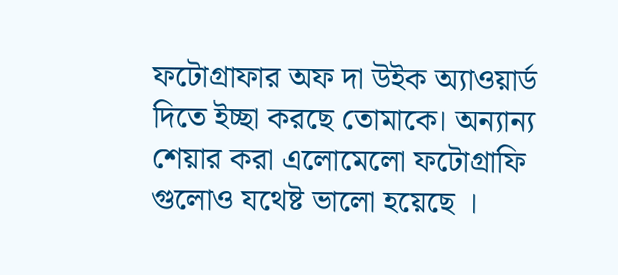ফটোগ্রাফার অফ দা উইক অ্যাওয়ার্ড দিতে ইচ্ছা করছে তোমাকে। অন্যান্য শেয়ার করা এলোমেলো ফটোগ্রাফি গুলোও যথেষ্ট ভালো হয়েছে ।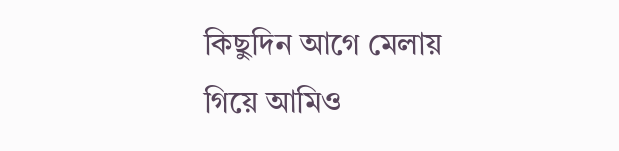কিছুদিন আগে মেলায় গিয়ে আমিও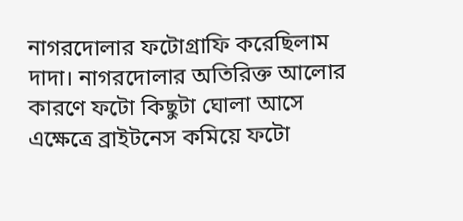নাগরদোলার ফটোগ্রাফি করেছিলাম দাদা। নাগরদোলার অতিরিক্ত আলোর কারণে ফটো কিছুটা ঘোলা আসে এক্ষেত্রে ব্রাইটনেস কমিয়ে ফটো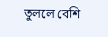তুললে বেশি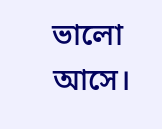ভালো আসে।